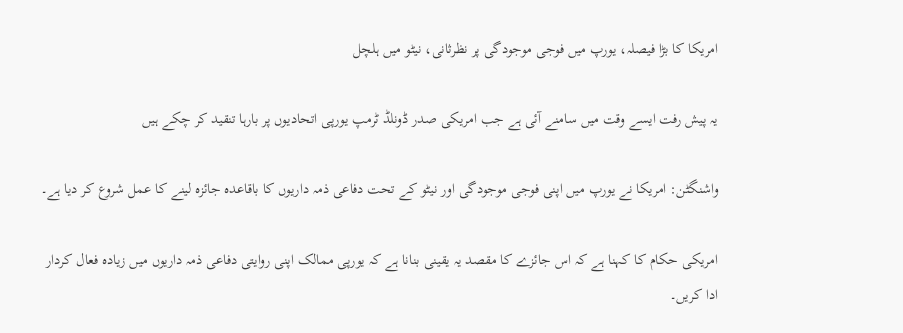امریکا کا بڑا فیصلہ، یورپ میں فوجی موجودگی پر نظرثانی، نیٹو میں ہلچل

یہ پیش رفت ایسے وقت میں سامنے آئی ہے جب امریکی صدر ڈونلڈ ٹرمپ یورپی اتحادیوں پر بارہا تنقید کر چکے ہیں

واشنگٹن: امریکا نے یورپ میں اپنی فوجی موجودگی اور نیٹو کے تحت دفاعی ذمہ داریوں کا باقاعدہ جائزہ لینے کا عمل شروع کر دیا ہے۔

امریکی حکام کا کہنا ہے کہ اس جائزے کا مقصد یہ یقینی بنانا ہے کہ یورپی ممالک اپنی روایتی دفاعی ذمہ داریوں میں زیادہ فعال کردار ادا کریں۔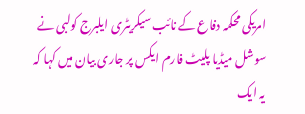امریکی محکمہ دفاع کے نائب سیکریٹری ایلبرج کولبی نے سوشل میڈیا پلیٹ فارم ایکس پر جاری بیان میں کہا کہ یہ ایک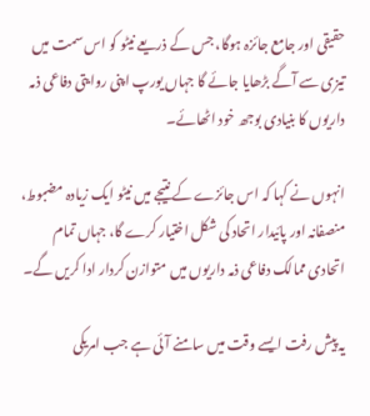حقیقی اور جامع جائزہ ہوگا، جس کے ذریعے نیٹو کو اس سمت میں تیزی سے آگے بڑھایا جائے گا جہاں یورپ اپنی روایتی دفاعی ذمہ داریوں کا بنیادی بوجھ خود اٹھائے۔

انہوں نے کہا کہ اس جائزے کے نتیجے میں نیٹو ایک زیادہ مضبوط، منصفانہ اور پائیدار اتحاد کی شکل اختیار کرے گا، جہاں تمام اتحادی ممالک دفاعی ذمہ داریوں میں متوازن کردار ادا کریں گے۔

یہ پیش رفت ایسے وقت میں سامنے آئی ہے جب امریکی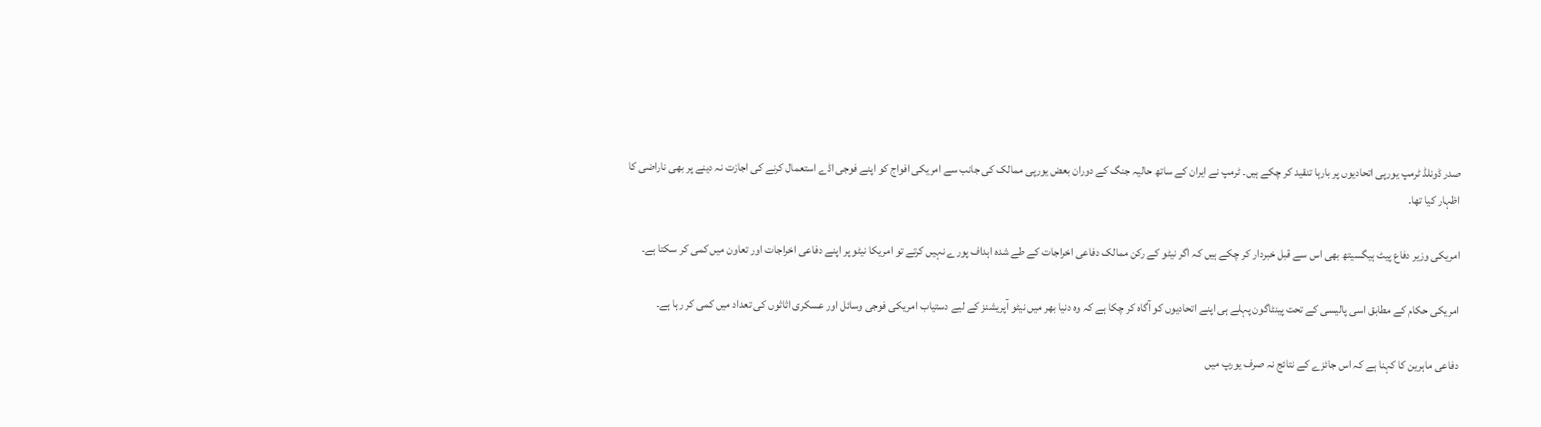صدر ڈونلڈ ٹرمپ یورپی اتحادیوں پر بارہا تنقید کر چکے ہیں۔ ٹرمپ نے ایران کے ساتھ حالیہ جنگ کے دوران بعض یورپی ممالک کی جانب سے امریکی افواج کو اپنے فوجی اڈے استعمال کرنے کی اجازت نہ دینے پر بھی ناراضی کا اظہار کیا تھا۔

امریکی وزیر دفاع پیٹ ہیگسیتھ بھی اس سے قبل خبردار کر چکے ہیں کہ اگر نیٹو کے رکن ممالک دفاعی اخراجات کے طے شدہ اہداف پورے نہیں کرتے تو امریکا نیٹو پر اپنے دفاعی اخراجات اور تعاون میں کمی کر سکتا ہے۔

امریکی حکام کے مطابق اسی پالیسی کے تحت پینٹاگون پہلے ہی اپنے اتحادیوں کو آگاہ کر چکا ہے کہ وہ دنیا بھر میں نیٹو آپریشنز کے لیے دستیاب امریکی فوجی وسائل اور عسکری اثاثوں کی تعداد میں کمی کر رہا ہے۔

دفاعی ماہرین کا کہنا ہے کہ اس جائزے کے نتائج نہ صرف یورپ میں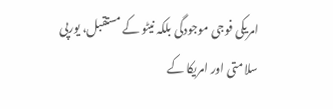امریکی فوجی موجودگی بلکہ نیٹو کے مستقبل، یورپی سلامتی اور امریکا کے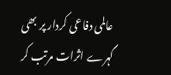عالمی دفاعی کردار پر بھی گہرے اثرات مرتب کر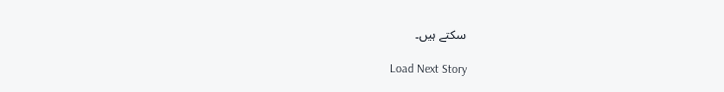سکتے ہیں۔

Load Next Story